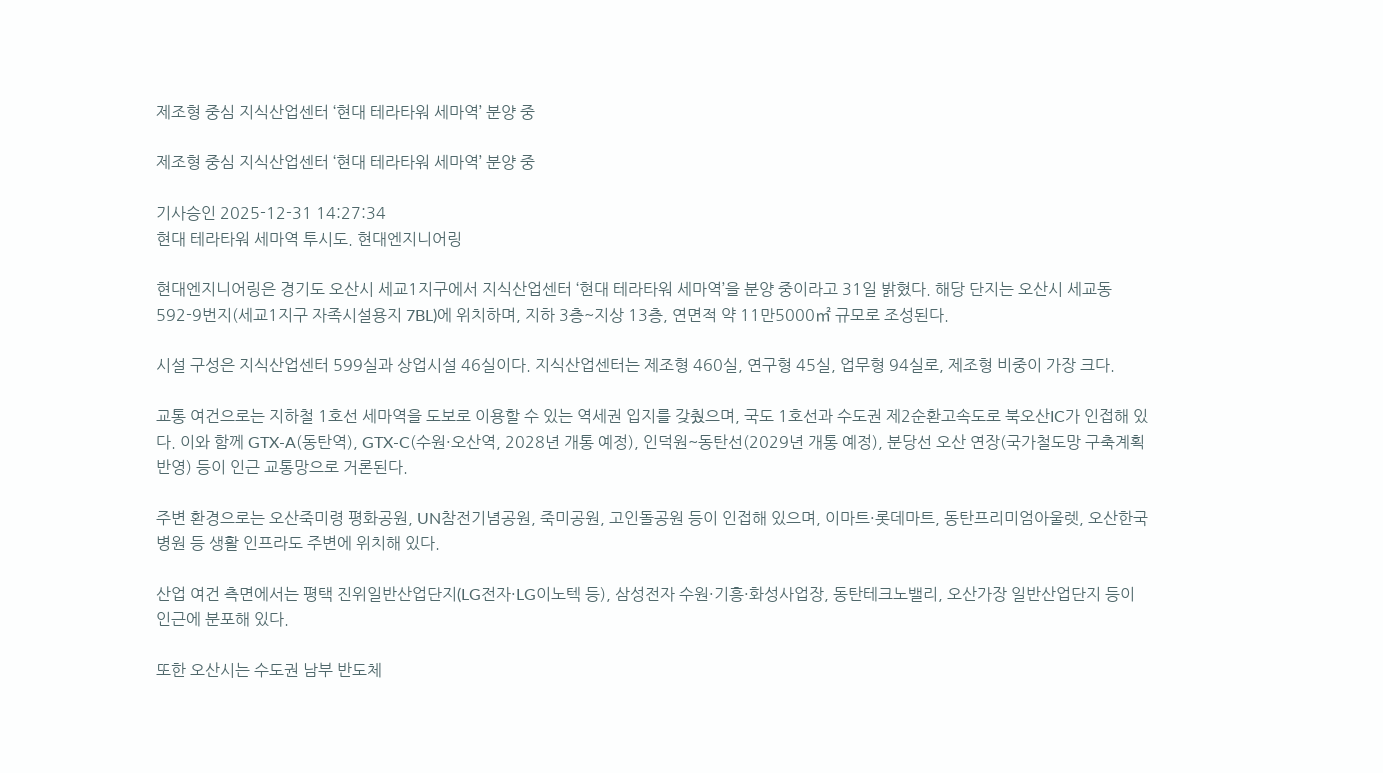제조형 중심 지식산업센터 ‘현대 테라타워 세마역’ 분양 중

제조형 중심 지식산업센터 ‘현대 테라타워 세마역’ 분양 중

기사승인 2025-12-31 14:27:34
현대 테라타워 세마역 투시도. 현대엔지니어링

현대엔지니어링은 경기도 오산시 세교1지구에서 지식산업센터 ‘현대 테라타워 세마역’을 분양 중이라고 31일 밝혔다. 해당 단지는 오산시 세교동 592-9번지(세교1지구 자족시설용지 7BL)에 위치하며, 지하 3층~지상 13층, 연면적 약 11만5000㎡ 규모로 조성된다.

시설 구성은 지식산업센터 599실과 상업시설 46실이다. 지식산업센터는 제조형 460실, 연구형 45실, 업무형 94실로, 제조형 비중이 가장 크다.

교통 여건으로는 지하철 1호선 세마역을 도보로 이용할 수 있는 역세권 입지를 갖췄으며, 국도 1호선과 수도권 제2순환고속도로 북오산IC가 인접해 있다. 이와 함께 GTX-A(동탄역), GTX-C(수원·오산역, 2028년 개통 예정), 인덕원~동탄선(2029년 개통 예정), 분당선 오산 연장(국가철도망 구축계획 반영) 등이 인근 교통망으로 거론된다.

주변 환경으로는 오산죽미령 평화공원, UN참전기념공원, 죽미공원, 고인돌공원 등이 인접해 있으며, 이마트·롯데마트, 동탄프리미엄아울렛, 오산한국병원 등 생활 인프라도 주변에 위치해 있다.

산업 여건 측면에서는 평택 진위일반산업단지(LG전자·LG이노텍 등), 삼성전자 수원·기흥·화성사업장, 동탄테크노밸리, 오산가장 일반산업단지 등이 인근에 분포해 있다.

또한 오산시는 수도권 남부 반도체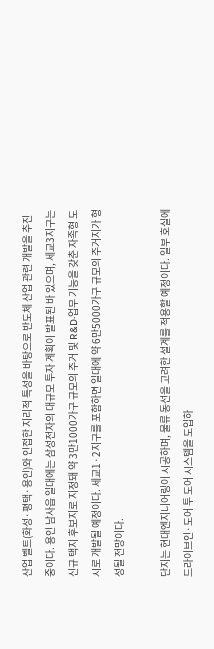산업 벨트(화성·평택·용인)와 인접한 지리적 특성을 바탕으로 반도체 산업 관련 개발을 추진 중이다. 용인 남사읍 일대에는 삼성전자의 대규모 투자 계획이 발표된 바 있으며, 세교3지구는 신규 택지 후보지로 지정돼 약 3만1000가구 규모의 주거 및 R&D·업무 기능을 갖춘 자족형 도시로 개발될 예정이다. 세교1·2지구를 포함하면 일대에 약 6만5000가구 규모의 주거지가 형성될 전망이다.

단지는 현대엔지니어링이 시공하며, 물류 동선을 고려한 설계를 적용할 예정이다. 일부 호실에 드라이브인·도어 투 도어 시스템을 도입하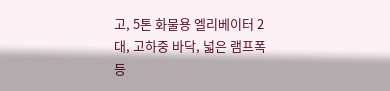고, 5톤 화물용 엘리베이터 2대, 고하중 바닥, 넓은 램프폭 등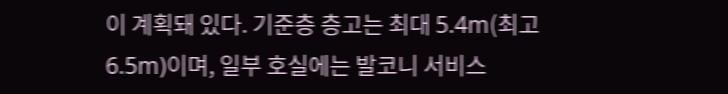이 계획돼 있다. 기준층 층고는 최대 5.4m(최고 6.5m)이며, 일부 호실에는 발코니 서비스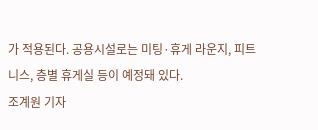가 적용된다. 공용시설로는 미팅·휴게 라운지, 피트니스, 층별 휴게실 등이 예정돼 있다.
조계원 기자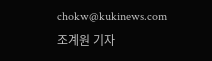chokw@kukinews.com
조계원 기자